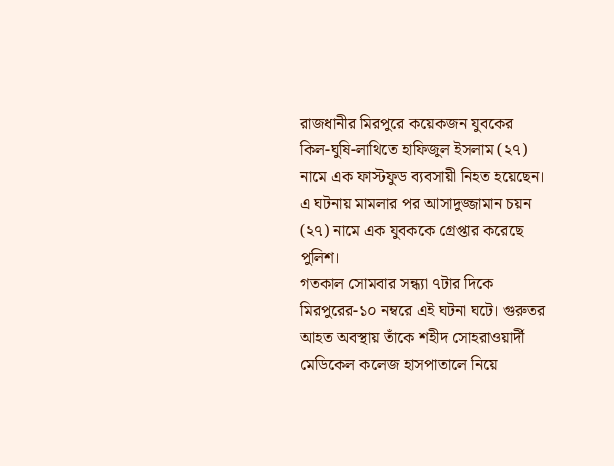রাজধানীর মিরপুরে কয়েকজন যুবকের কিল-ঘুষি-লাথিতে হাফিজুল ইসলাম (২৭) নামে এক ফাস্টফুড ব্যবসায়ী নিহত হয়েছেন। এ ঘটনায় মামলার পর আসাদুজ্জামান চয়ন (২৭) নামে এক যুবককে গ্রেপ্তার করেছে পুলিশ।
গতকাল সোমবার সন্ধ্যা ৭টার দিকে মিরপুরের-১০ নম্বরে এই ঘটনা ঘটে। গুরুতর আহত অবস্থায় তাঁকে শহীদ সোহরাওয়ার্দী মেডিকেল কলেজ হাসপাতালে নিয়ে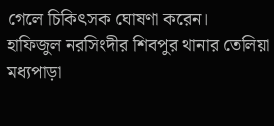গেলে চিকিৎসক ঘোষণা করেন।
হাফিজুল নরসিংদীর শিবপুর থানার তেলিয়া মধ্যপাড়া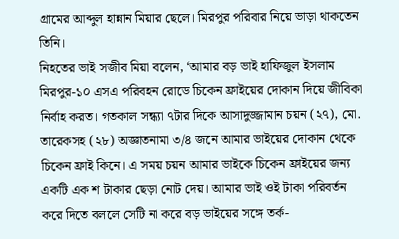গ্রামের আব্দুল হান্নান মিয়ার ছেলে। মিরপুর পরিবার নিয়ে ভাড়া থাকতেন তিনি।
নিহতের ভাই সজীব মিয়া বলেন, ‘আমার বড় ভাই হাফিজুল ইসলাম মিরপুর-১০ এসএ পরিবহন রোডে চিকেন ফ্রাইয়ের দোকান দিয়ে জীবিকা নির্বাহ করত। গতকাল সন্ধ্যা ৭টার দিকে আসাদুজ্জামান চয়ন (২৭), মো. তারেকসহ (২৮) অজ্ঞাতনামা ৩/৪ জনে আমার ভাইয়ের দোকান থেকে চিকেন ফ্রাই কিনে। এ সময় চয়ন আমার ভাইকে চিকেন ফ্রাইয়ের জন্য একটি এক শ টাকার ছেড়া নোট দেয়। আমার ভাই ওই টাকা পরিবর্তন করে দিতে বললে সেটি না করে বড় ভাইয়ের সঙ্গে তর্ক-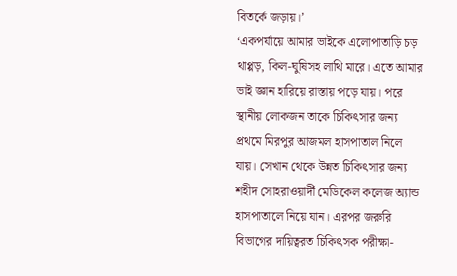বিতর্কে জড়ায়।’
‘একপর্যায়ে আমার ভাইকে এলোপাতাড়ি চড় থাপ্পড়, কিল-ঘুষিসহ লাথি মারে। এতে আমার ভাই জ্ঞান হারিয়ে রাস্তায় পড়ে যায়। পরে স্থানীয় লোকজন তাকে চিকিৎসার জন্য প্রথমে মিরপুর আজমল হাসপাতাল নিলে যায়। সেখান থেকে উন্নত চিকিৎসার জন্য শহীদ সোহরাওয়ার্দী মেডিকেল কলেজ অ্যান্ড হাসপাতালে নিয়ে যান। এরপর জরুরি বিভাগের দায়িত্বরত চিকিৎসক পরীক্ষা-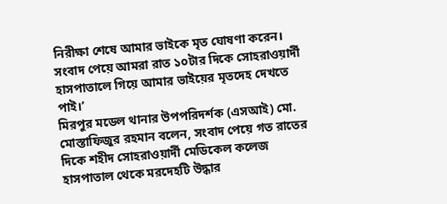নিরীক্ষা শেষে আমার ভাইকে মৃত ঘোষণা করেন। সংবাদ পেয়ে আমরা রাত ১০টার দিকে সোহরাওয়ার্দী হাসপাতালে গিয়ে আমার ভাইয়ের মৃতদেহ দেখতে পাই।’
মিরপুর মডেল থানার উপপরিদর্শক (এসআই) মো. মোস্তাফিজুর রহমান বলেন, সংবাদ পেয়ে গত রাতের দিকে শহীদ সোহরাওয়ার্দী মেডিকেল কলেজ হাসপাতাল থেকে মরদেহটি উদ্ধার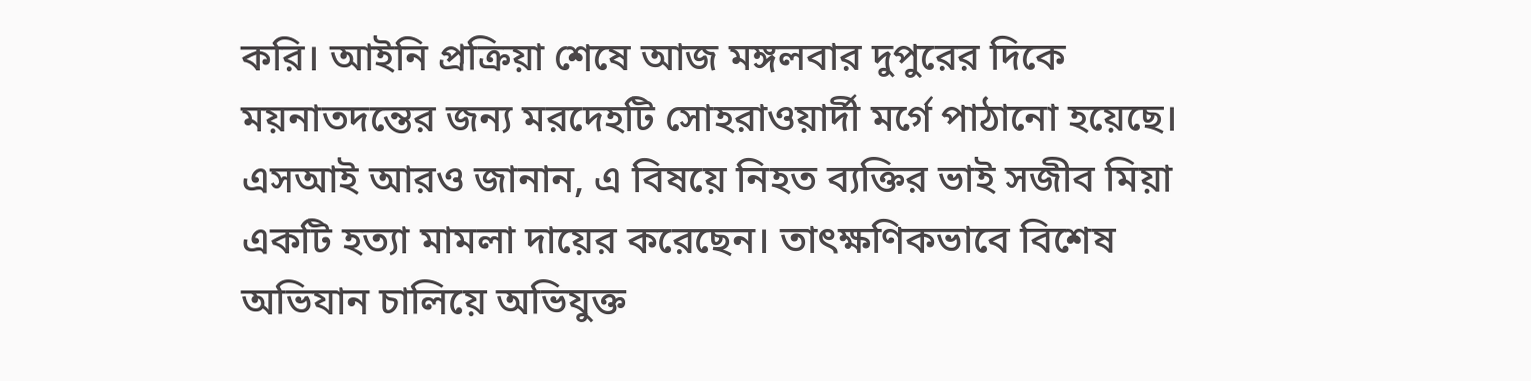করি। আইনি প্রক্রিয়া শেষে আজ মঙ্গলবার দুপুরের দিকে ময়নাতদন্তের জন্য মরদেহটি সোহরাওয়ার্দী মর্গে পাঠানো হয়েছে।
এসআই আরও জানান, এ বিষয়ে নিহত ব্যক্তির ভাই সজীব মিয়া একটি হত্যা মামলা দায়ের করেছেন। তাৎক্ষণিকভাবে বিশেষ অভিযান চালিয়ে অভিযুক্ত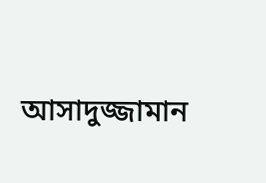আসাদুজ্জামান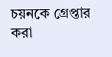চয়নকে গ্রেপ্তার করা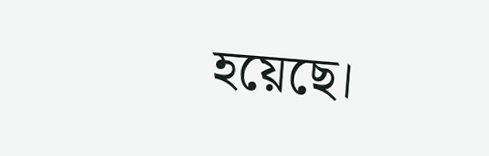হয়েছে।